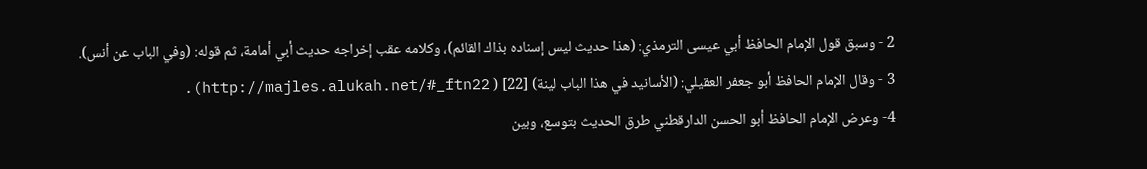2 - وسبق قول الإمام الحافظ أبي عيسى الترمذي: (هذا حديث ليس إسناده بذاك القائم)، وكلامه عقب إخراجه حديث أبي أمامة، ثم قوله: (وفي الباب عن أنس).
3 - وقال الإمام الحافظ أبو جعفر العقيلي: (الأسانيد في هذا الباب لينة) [22] ( http://majles.alukah.net/#_ftn22).
4- وعرض الإمام الحافظ أبو الحسن الدارقطني طرق الحديث بتوسع، وبين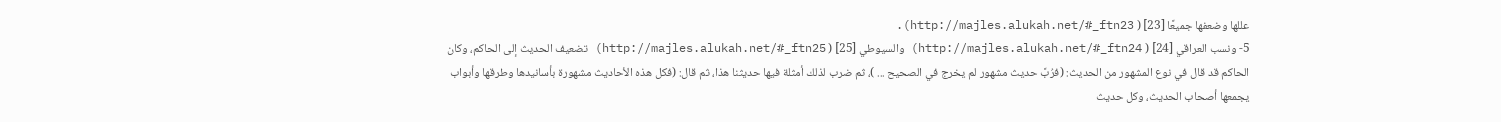عللها وضعفها جميعًا [23] ( http://majles.alukah.net/#_ftn23).
5- ونسب العراقي [24] ( http://majles.alukah.net/#_ftn24) والسيوطي [25] ( http://majles.alukah.net/#_ftn25) تضعيف الحديث إلى الحاكم، وكان الحاكم قد قال في نوع المشهور من الحديث: (فرُبَّ حديث مشهور لم يخرج في الصحيح ... )، ثم ضرب لذلك أمثلة فيها حديثنا هذا، ثم قال: (فكل هذه الأحاديث مشهورة بأسانيدها وطرقها وأبواب يجمعها أصحاب الحديث، وكل حديث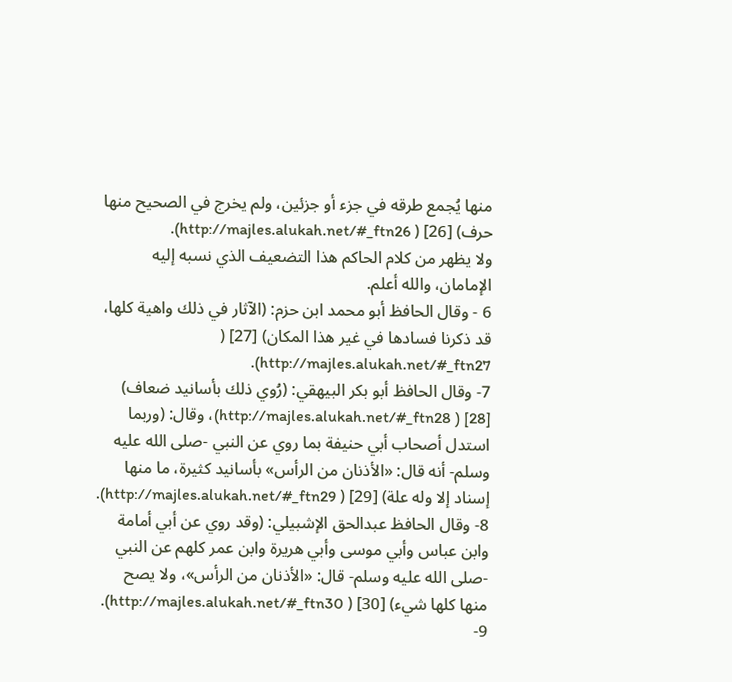منها يُجمع طرقه في جزء أو جزئين، ولم يخرج في الصحيح منها حرف) [26] ( http://majles.alukah.net/#_ftn26).
ولا يظهر من كلام الحاكم هذا التضعيف الذي نسبه إليه الإمامان، والله أعلم.
6 - وقال الحافظ أبو محمد ابن حزم: (الآثار في ذلك واهية كلها، قد ذكرنا فسادها في غير هذا المكان) [27] ( http://majles.alukah.net/#_ftn27).
7- وقال الحافظ أبو بكر البيهقي: (رُوي ذلك بأسانيد ضعاف) [28] ( http://majles.alukah.net/#_ftn28)، وقال: (وربما استدل أصحاب أبي حنيفة بما روي عن النبي -صلى الله عليه وسلم- أنه قال: «الأذنان من الرأس» بأسانيد كثيرة، ما منها إسناد إلا وله علة) [29] ( http://majles.alukah.net/#_ftn29).
8- وقال الحافظ عبدالحق الإشبيلي: (وقد روي عن أبي أمامة وابن عباس وأبي موسى وأبي هريرة وابن عمر كلهم عن النبي -صلى الله عليه وسلم- قال: «الأذنان من الرأس»، ولا يصح منها كلها شيء) [30] ( http://majles.alukah.net/#_ftn30).
9-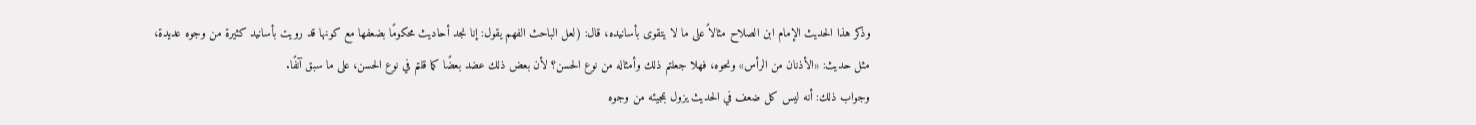وذكر هذا الحديث الإمام ابن الصلاح مثالاً على ما لا يتقوى بأسانيده، قال: (لعل الباحث الفهم يقول: إنا نجد أحاديث محكومًا بضعفها مع كونها قد رويت بأسانيد كثيرة من وجوه عديدة، مثل حديث: «الأذنان من الرأس» ونحوه، فهلا جعلتم ذلك وأمثاله من نوع الحسن؟ لأن بعض ذلك عضد بعضًا كما قلتم في نوع الحسن، على ما سبق آنفًا.
وجواب ذلك: أنه ليس كل ضعف في الحديث يزول بمجيئه من وجوه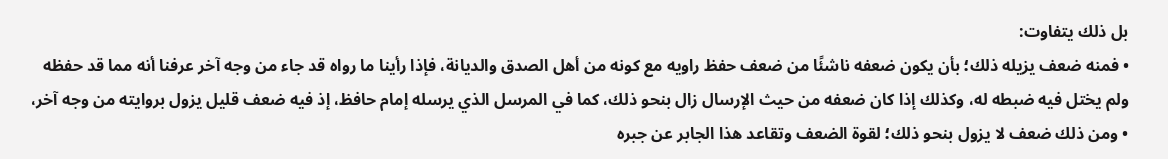بل ذلك يتفاوت:
• فمنه ضعف يزيله ذلك؛ بأن يكون ضعفه ناشئًا من ضعف حفظ راويه مع كونه من أهل الصدق والديانة، فإذا رأينا ما رواه قد جاء من وجه آخر عرفنا أنه مما قد حفظه ولم يختل فيه ضبطه له، وكذلك إذا كان ضعفه من حيث الإرسال زال بنحو ذلك، كما في المرسل الذي يرسله إمام حافظ، إذ فيه ضعف قليل يزول بروايته من وجه آخر،
• ومن ذلك ضعف لا يزول بنحو ذلك؛ لقوة الضعف وتقاعد هذا الجابر عن جبره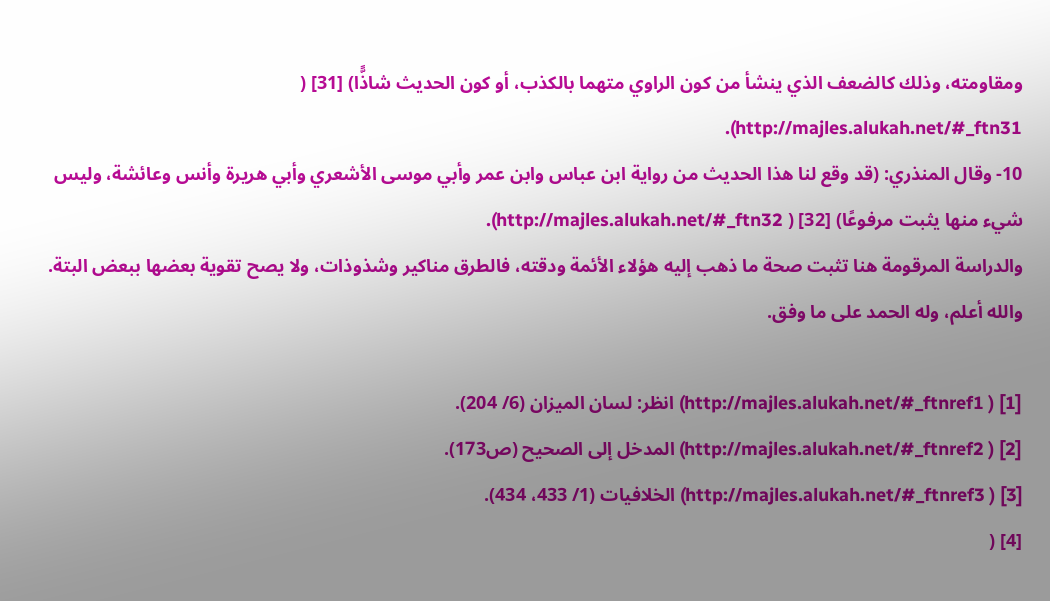ومقاومته، وذلك كالضعف الذي ينشأ من كون الراوي متهما بالكذب، أو كون الحديث شاذًّا) [31] ( http://majles.alukah.net/#_ftn31).
10- وقال المنذري: (قد وقع لنا هذا الحديث من رواية ابن عباس وابن عمر وأبي موسى الأشعري وأبي هريرة وأنس وعائشة، وليس شيء منها يثبت مرفوعًا) [32] ( http://majles.alukah.net/#_ftn32).
والدراسة المرقومة هنا تثبت صحة ما ذهب إليه هؤلاء الأئمة ودقته، فالطرق مناكير وشذوذات، ولا يصح تقوية بعضها ببعض البتة.
والله أعلم، وله الحمد على ما وفق.

[1] ( http://majles.alukah.net/#_ftnref1) انظر: لسان الميزان (6/ 204).
[2] ( http://majles.alukah.net/#_ftnref2) المدخل إلى الصحيح (ص173).
[3] ( http://majles.alukah.net/#_ftnref3) الخلافيات (1/ 433، 434).
[4] (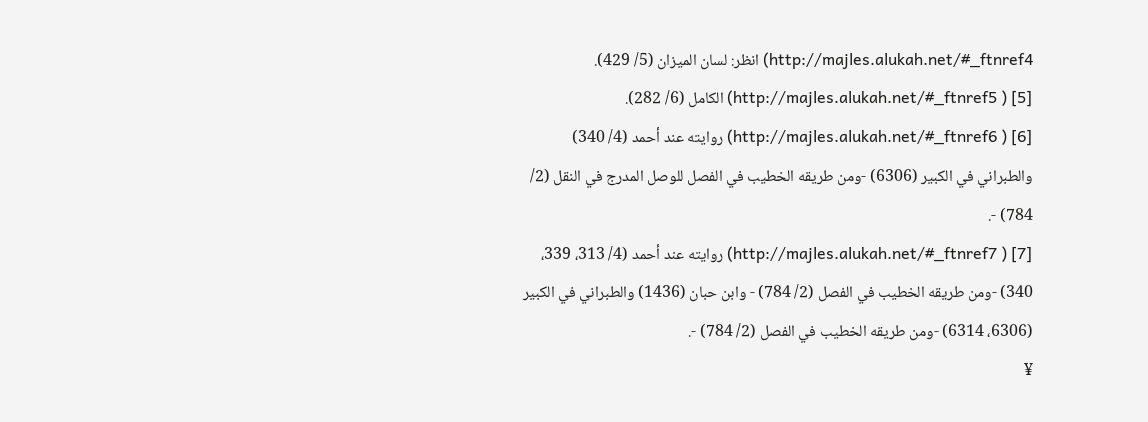http://majles.alukah.net/#_ftnref4) انظر: لسان الميزان (5/ 429).
[5] ( http://majles.alukah.net/#_ftnref5) الكامل (6/ 282).
[6] ( http://majles.alukah.net/#_ftnref6) روايته عند أحمد (4/ 340) والطبراني في الكبير (6306) -ومن طريقه الخطيب في الفصل للوصل المدرج في النقل (2/ 784) -.
[7] ( http://majles.alukah.net/#_ftnref7) روايته عند أحمد (4/ 313، 339، 340) -ومن طريقه الخطيب في الفصل (2/ 784) - وابن حبان (1436) والطبراني في الكبير (6306، 6314) -ومن طريقه الخطيب في الفصل (2/ 784) -.
¥